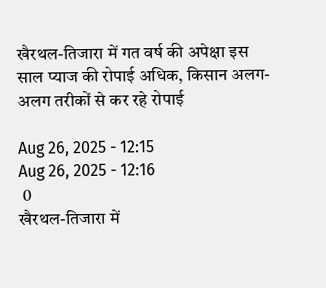खैरथल-तिजारा में गत वर्ष की अपेक्षा इस साल प्याज की रोपाई अधिक, किसान अलग-अलग तरीकों से कर रहे रोपाई

Aug 26, 2025 - 12:15
Aug 26, 2025 - 12:16
 0
खैरथल-तिजारा में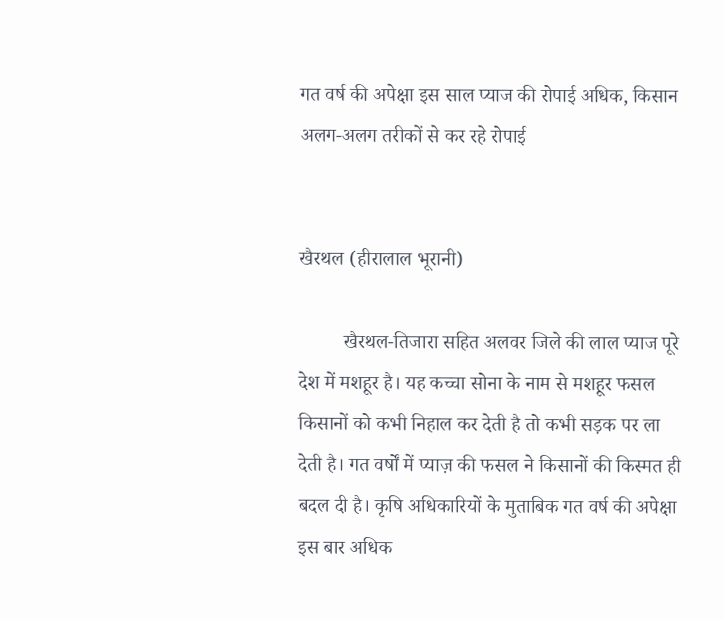गत वर्ष की अपेक्षा इस साल प्याज की रोपाई अधिक, किसान अलग-अलग तरीकों से कर रहे रोपाई


खैरथल (हीरालाल भूरानी)

         खैरथल-तिजारा सहित अलवर जिले की लाल प्याज पूरे देश में मशहूर है। यह कच्चा सोना के नाम से मशहूर फसल किसानों को कभी निहाल कर देती है तो कभी सड़क पर ला देती है। गत वर्षों में प्याज़ की फसल ने किसानों की किस्मत ही बदल दी है। कृषि अधिकारियों के मुताबिक गत वर्ष की अपेक्षा इस बार अधिक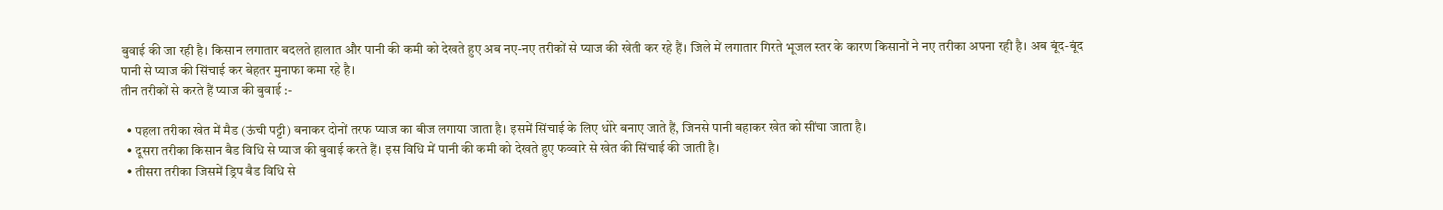बुवाई की जा रही है। किसान लगातार बदलते हालात और पानी की कमी को देखते हुए अब नए-नए तरीकों से प्याज की खेती कर रहे हैं। जिले में लगातार गिरते भूजल स्तर के कारण किसानों ने नए तरीका अपना रही है। अब बूंद-बूंद पानी से प्याज की सिंचाई कर बेहतर मुनाफा कमा रहे है।
तीन तरीकों से करते हैं प्याज की बुवाई :-

  • पहला तरीका खेत में मैड (ऊंची पट्टी) बनाकर दोनों तरफ प्याज का बीज लगाया जाता है। इसमें सिंचाई के लिए धोरे बनाए जाते हैं, जिनसे पानी बहाकर खेत को सींचा जाता है।
  • दूसरा तरीका किसान बैड विधि से प्याज की बुवाई करते हैं। इस विधि में पानी की कमी को देखते हुए फव्वारे से खेत की सिंचाई की जाती है।
  • तीसरा तरीका जिसमें ड्रिप बैड विधि से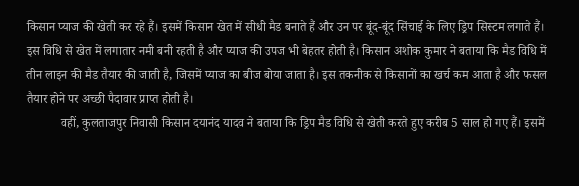किसान प्याज की खेती कर रहे हैं। इसमें किसान खेत में सीधी मैड बनाते हैं और उन पर बूंद-बूंद सिंचाई के लिए ड्रिप सिस्टम लगाते हैं। इस विधि से खेत में लगातार नमी बनी रहती है और प्याज की उपज भी बेहतर होती है। किसान अशोक कुमार ने बताया कि मैड विधि में तीन लाइन की मैड तैयार की जाती है, जिसमें प्याज का बीज बोया जाता है। इस तकनीक से किसानों का खर्च कम आता है और फसल तैयार होने पर अच्छी पैदावार प्राप्त होती है।
           वहीं, कुलताजपुर निवासी किसान दयानंद यादव ने बताया कि ड्रिप मैड विधि से खेती करते हुए करीब 5 साल हो गए हैं। इसमें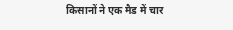किसानों ने एक मैड में चार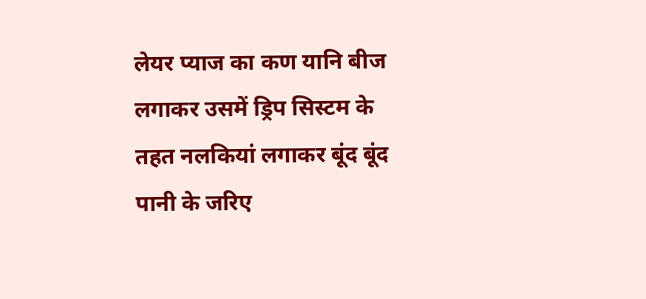लेयर प्याज का कण यानि बीज लगाकर उसमें ड्रिप सिस्टम के तहत नलकियां लगाकर बूंद बूंद पानी के जरिए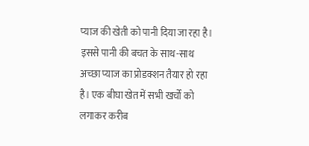प्याज की खेती को पानी दिया जा रहा है। इससे पानी की बचत के साथ-साथ अच्छा प्याज का प्रोडक्शन तैयार हो रहा है। एक बीघा खेत में सभी खर्चों को लगाकर करीब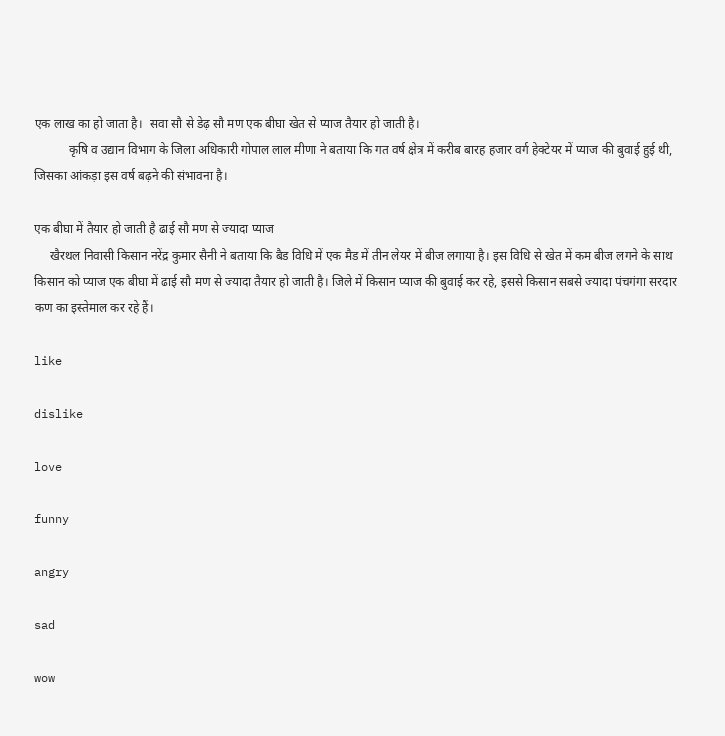एक लाख का हो जाता है।  सवा सौ से डेढ़ सौ मण एक बीघा खेत से प्याज तैयार हो जाती है।
           कृषि व उद्यान विभाग के जिला अधिकारी गोपाल लाल मीणा ने बताया कि गत वर्ष क्षेत्र में करीब बारह हजार वर्ग हेक्टेयर में प्याज की बुवाई हुई थी, जिसका आंकड़ा इस वर्ष बढ़ने की संभावना है।

एक बीघा में तैयार हो जाती है ढाई सौ मण से ज्यादा प्याज
     खैरथल निवासी किसान नरेंद्र कुमार सैनी ने बताया कि बैड विधि में एक मैड में तीन लेयर में बीज लगाया है। इस विधि से खेत में कम बीज लगने के साथ किसान को प्याज एक बीघा में ढाई सौ मण से ज्यादा तैयार हो जाती है। जिले में किसान प्याज की बुवाई कर रहे, इससे किसान सबसे ज्यादा पंचगंगा सरदार कण का इस्तेमाल कर रहे हैं।

like

dislike

love

funny

angry

sad

wow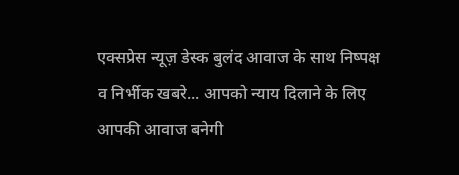एक्सप्रेस न्यूज़ डेस्क बुलंद आवाज के साथ निष्पक्ष व निर्भीक खबरे... आपको न्याय दिलाने के लिए आपकी आवाज बनेगी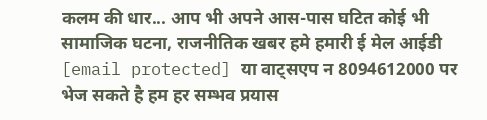कलम की धार... आप भी अपने आस-पास घटित कोई भी सामाजिक घटना, राजनीतिक खबर हमे हमारी ई मेल आईडी [email protected] या वाट्सएप न 8094612000 पर भेज सकते है हम हर सम्भव प्रयास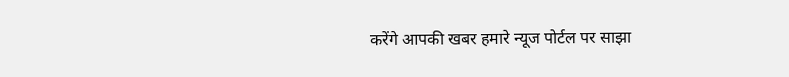करेंगे आपकी खबर हमारे न्यूज पोर्टल पर साझा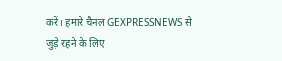करें। हमारे चैनल GEXPRESSNEWS से जुड़े रहने के लिए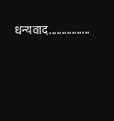धन्यवाद................